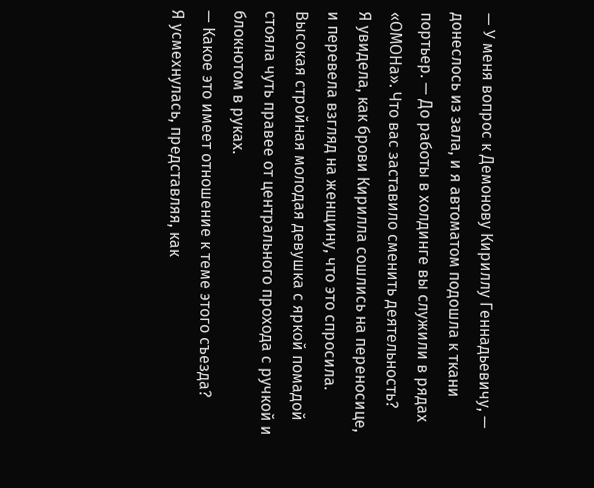— У меня вопрос к Демонову Кириллу Геннадьевичу, — донеслось из зала, и я автоматом подошла к ткани портьер. — До работы в холдинге вы служили в рядах «ОМОНа». Что вас заставило сменить деятельность?
Я увидела, как брови Кирилла сошлись на переносице, и перевела взгляд на женщину, что это спросила. Высокая стройная молодая девушка с яркой помадой стояла чуть правее от центрального прохода с ручкой и блокнотом в руках.
— Какое это имеет отношение к теме этого съезда?
Я усмехнулась, представляя, как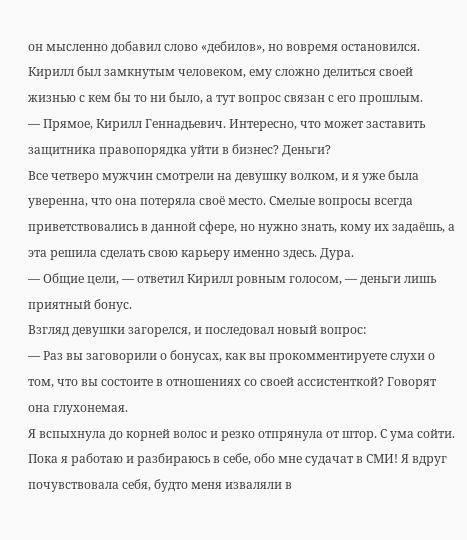он мысленно добавил слово «дебилов», но вовремя остановился. Кирилл был замкнутым человеком, ему сложно делиться своей жизнью с кем бы то ни было, а тут вопрос связан с его прошлым.
— Прямое, Кирилл Геннадьевич. Интересно, что может заставить защитника правопорядка уйти в бизнес? Деньги?
Все четверо мужчин смотрели на девушку волком, и я уже была уверенна, что она потеряла своё место. Смелые вопросы всегда приветствовались в данной сфере, но нужно знать, кому их задаёшь, а эта решила сделать свою карьеру именно здесь. Дура.
— Общие цели, — ответил Кирилл ровным голосом, — деньги лишь приятный бонус.
Взгляд девушки загорелся, и последовал новый вопрос:
— Раз вы заговорили о бонусах, как вы прокомментируете слухи о том, что вы состоите в отношениях со своей ассистенткой? Говорят она глухонемая.
Я вспыхнула до корней волос и резко отпрянула от штор. С ума сойти. Пока я работаю и разбираюсь в себе, обо мне судачат в СМИ! Я вдруг почувствовала себя, будто меня изваляли в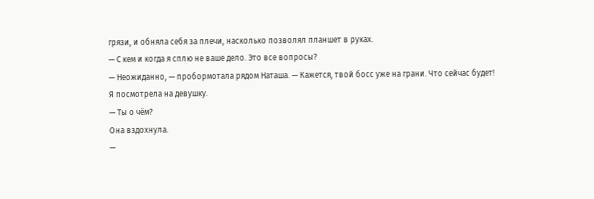грязи, и обняла себя за плечи, насколько позволял планшет в руках.
— С кем и когда я сплю не ваше дело. Это все вопросы?
— Неожиданно, — пробормотала рядом Наташа. — Кажется, твой босс уже на грани. Что сейчас будет!
Я посмотрела на девушку.
— Ты о чём?
Она вздохнула.
—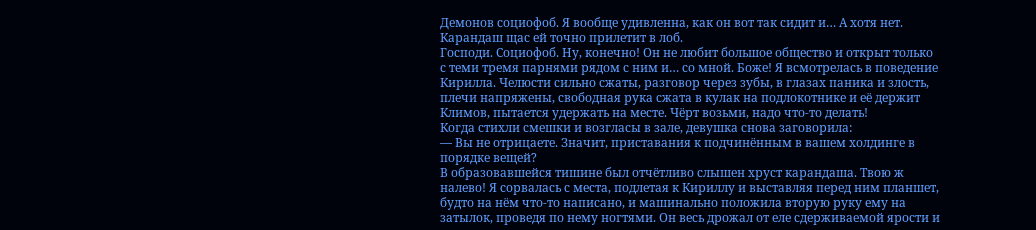Демонов социофоб. Я вообще удивленна, как он вот так сидит и… А хотя нет. Карандаш щас ей точно прилетит в лоб.
Господи. Социофоб. Ну, конечно! Он не любит большое общество и открыт только с теми тремя парнями рядом с ним и… со мной. Боже! Я всмотрелась в поведение Кирилла. Челюсти сильно сжаты, разговор через зубы, в глазах паника и злость, плечи напряжены, свободная рука сжата в кулак на подлокотнике и её держит Климов, пытается удержать на месте. Чёрт возьми, надо что-то делать!
Когда стихли смешки и возгласы в зале, девушка снова заговорила:
— Вы не отрицаете. Значит, приставания к подчинённым в вашем холдинге в порядке вещей?
В образовавшейся тишине был отчётливо слышен хруст карандаша. Твою ж налево! Я сорвалась с места, подлетая к Кириллу и выставляя перед ним планшет, будто на нём что-то написано, и машинально положила вторую руку ему на затылок, проведя по нему ногтями. Он весь дрожал от еле сдерживаемой ярости и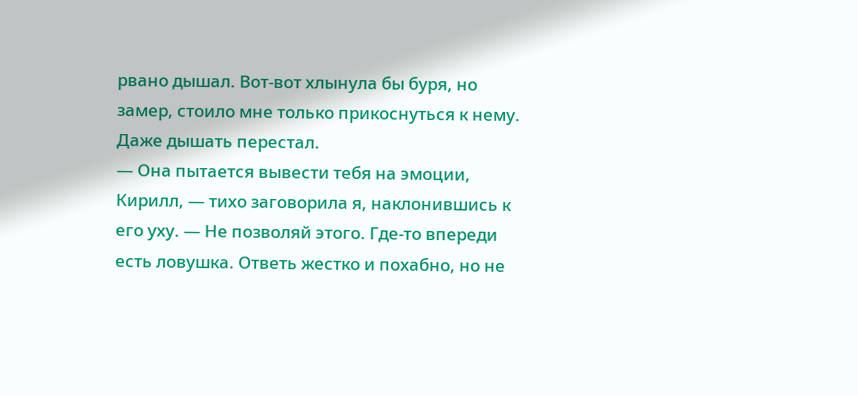рвано дышал. Вот-вот хлынула бы буря, но замер, стоило мне только прикоснуться к нему. Даже дышать перестал.
— Она пытается вывести тебя на эмоции, Кирилл, — тихо заговорила я, наклонившись к его уху. — Не позволяй этого. Где-то впереди есть ловушка. Ответь жестко и похабно, но не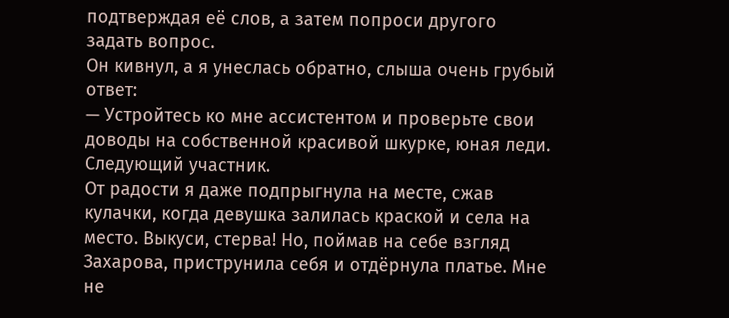подтверждая её слов, а затем попроси другого задать вопрос.
Он кивнул, а я унеслась обратно, слыша очень грубый ответ:
— Устройтесь ко мне ассистентом и проверьте свои доводы на собственной красивой шкурке, юная леди. Следующий участник.
От радости я даже подпрыгнула на месте, сжав кулачки, когда девушка залилась краской и села на место. Выкуси, стерва! Но, поймав на себе взгляд Захарова, приструнила себя и отдёрнула платье. Мне не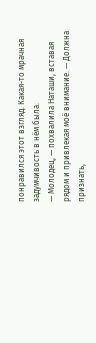понравился этот взгляд. Какая-то мрачная задумчивость в нём была.
— Молодец, — похвалила Наташи, вставая рядом и привлекая моё внимание. — Должна признать,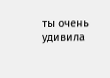ты очень удивила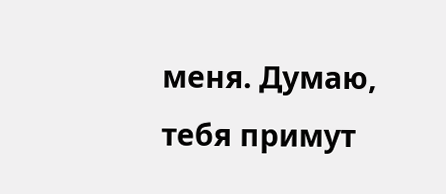меня. Думаю, тебя примут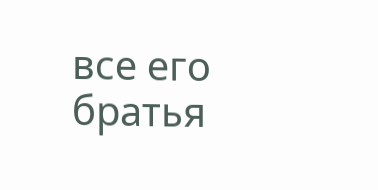все его братья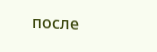после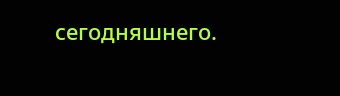сегодняшнего.